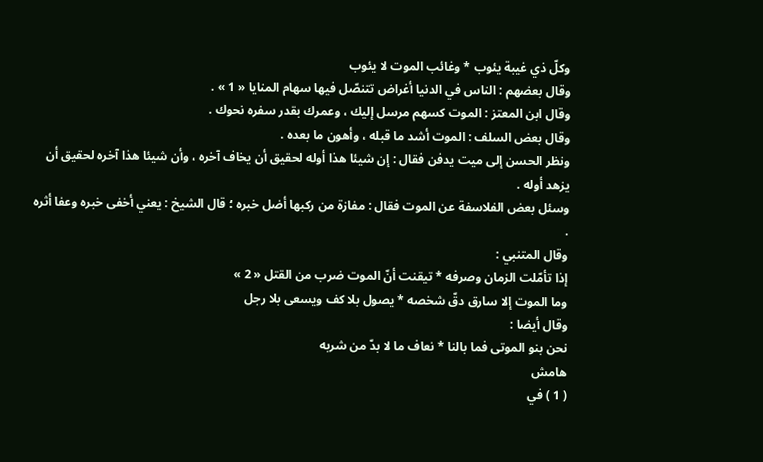وكلّ ذي غيبة يئوب * وغائب الموت لا يئوب
وقال بعضهم : الناس في الدنيا أغراض تتنصّل فيها سهام المنايا « 1 » .
وقال ابن المعتز : الموت كسهم مرسل إليك ، وعمرك بقدر سفره نحوك .
وقال بعض السلف : الموت أشد ما قبله ، وأهون ما بعده .
ونظر الحسن إلى ميت يدفن فقال : إن شيئا هذا أوله لحقيق أن يخاف آخره ، وأن شيئا هذا آخره لحقيق أن يزهد أوله .
وسئل بعض الفلاسفة عن الموت فقال : مفازة من ركبها أضل خبره ؛ قال الشيخ : يعني أخفى خبره وعفا أثره .
وقال المتنبي :
إذا تأمّلت الزمان وصرفه * تيقنت أنّ الموت ضرب من القتل « 2 »
وما الموت إلا سارق دقّ شخصه * يصول بلا كف ويسعى بلا رجل
وقال أيضا :
نحن بنو الموتى فما بالنا * نعاف ما لا بدّ من شربه
هامش
( 1 ) في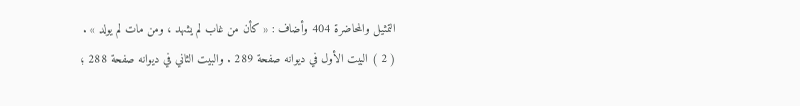التمثيل والمحاضرة 404 وأضاف : « كأن من غاب لم يشهد ، ومن مات لم يولد » .
( 2 ) البيت الأول في ديوانه صفحة 289 . والبيت الثاني في ديوانه صفحة 288 ؛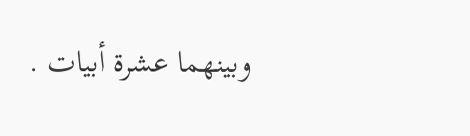وبينهما عشرة أبيات .